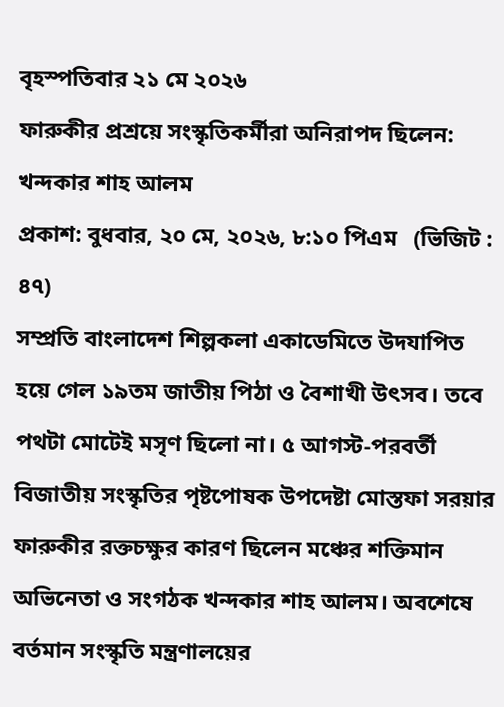বৃহস্পতিবার ২১ মে ২০২৬
ফারুকীর প্রশ্রয়ে সংস্কৃতিকর্মীরা অনিরাপদ ছিলেন: খন্দকার শাহ আলম
প্রকাশ: বুধবার, ২০ মে, ২০২৬, ৮:১০ পিএম   (ভিজিট : ৪৭)
সম্প্রতি বাংলাদেশ শিল্পকলা একাডেমিতে উদযাপিত হয়ে গেল ১৯তম জাতীয় পিঠা ও বৈশাখী উৎসব। তবে পথটা মোটেই মসৃণ ছিলো না। ৫ আগস্ট-পরবর্তী বিজাতীয় সংস্কৃতির পৃষ্টপোষক উপদেষ্টা মোস্তফা সরয়ার ফারুকীর রক্তচক্ষুর কারণ ছিলেন মঞ্চের শক্তিমান অভিনেতা ও সংগঠক খন্দকার শাহ আলম। অবশেষে বর্তমান সংস্কৃতি মন্ত্রণালয়ের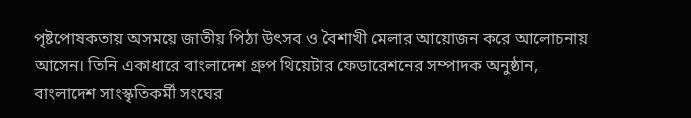পৃষ্টপোষকতায় অসময়ে জাতীয় পিঠা উৎসব ও বৈশাখী মেলার আয়োজন করে আলোচনায় আসেন। তিনি একাধারে বাংলাদেশ গ্রুপ থিয়েটার ফেডারেশনের সম্পাদক অনুষ্ঠান, বাংলাদেশ সাংস্কৃতিকর্মী সংঘের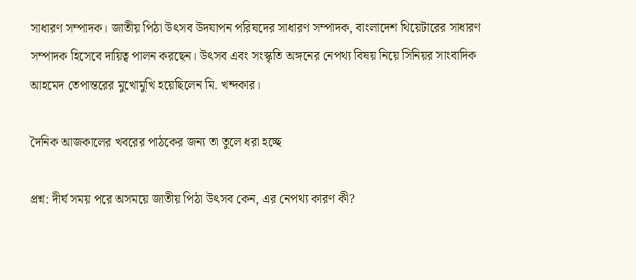সাধারণ সম্পাদক। জাতীয় পিঠা উৎসব উদযাপন পরিষদের সাধারণ সম্পাদক, বাংলাদেশ থিয়েটারের সাধারণ সম্পাদক হিসেবে দায়িত্ব পালন করছেন। উৎসব এবং সংস্কৃতি অঙ্গনের নেপথ্য বিষয় নিয়ে সিনিয়র সাংবাদিক আহমেদ তেপান্তরের মুখোমুখি হয়েছিলেন মি. খন্দকার।

দৈনিক আজকালের খবরের পাঠকের জন্য তা তুলে ধরা হচ্ছে

প্রশ্ন: দীর্ঘ সময় পরে অসময়ে জাতীয় পিঠা উৎসব কেন, এর নেপথ্য কারণ কী?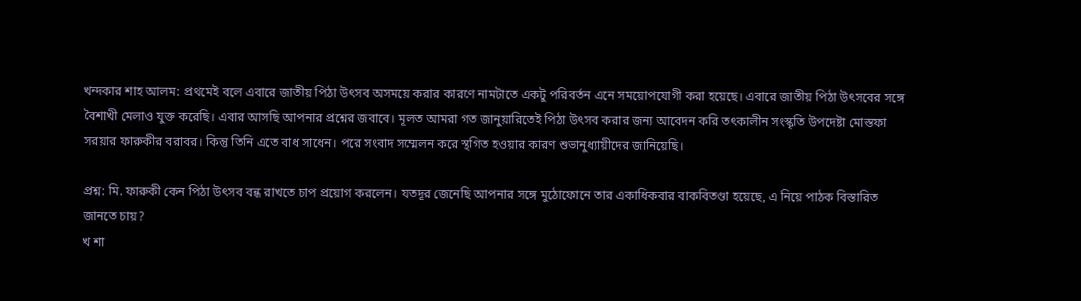খন্দকার শাহ আলম: প্রথমেই বলে এবারে জাতীয় পিঠা উৎসব অসময়ে করার কারণে নামটাতে একটু পরিবর্তন এনে সময়োপযোগী করা হয়েছে। এবারে জাতীয় পিঠা উৎসবের সঙ্গে বৈশাখী মেলাও যুক্ত করেছি। এবার আসছি আপনার প্রশ্নের জবাবে। মূলত আমরা গত জানুয়ারিতেই পিঠা উৎসব করার জন্য আবেদন করি তৎকালীন সংস্কৃতি উপদেষ্টা মোস্তফা সরয়ার ফারুকীর বরাবর। কিন্তু তিনি এতে বাধ সাধেন। পরে সংবাদ সম্মেলন করে স্থগিত হওয়ার কারণ শুভানুধ্যায়ীদের জানিয়েছি।

প্রশ্ন: মি. ফারুকী কেন পিঠা উৎসব বন্ধ রাখতে চাপ প্রয়োগ করলেন। যতদূর জেনেছি আপনার সঙ্গে মুঠোফোনে তার একাধিকবার বাকবিতণ্ডা হয়েছে, এ নিয়ে পাঠক বিস্তারিত জানতে চায়?
খ শা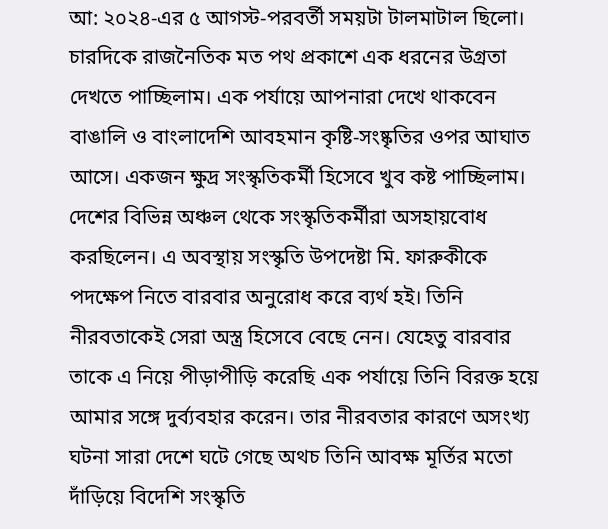আ: ২০২৪-এর ৫ আগস্ট-পরবর্তী সময়টা টালমাটাল ছিলো। চারদিকে রাজনৈতিক মত পথ প্রকাশে এক ধরনের উগ্রতা দেখতে পাচ্ছিলাম। এক পর্যায়ে আপনারা দেখে থাকবেন বাঙালি ও বাংলাদেশি আবহমান কৃষ্টি-সংষ্কৃতির ওপর আঘাত আসে। একজন ক্ষুদ্র সংস্কৃতিকর্মী হিসেবে খুব কষ্ট পাচ্ছিলাম। দেশের বিভিন্ন অঞ্চল থেকে সংস্কৃতিকর্মীরা অসহায়বোধ করছিলেন। এ অবস্থায় সংস্কৃতি উপদেষ্টা মি. ফারুকীকে পদক্ষেপ নিতে বারবার অনুরোধ করে ব্যর্থ হই। তিনি নীরবতাকেই সেরা অস্ত্র হিসেবে বেছে নেন। যেহেতু বারবার তাকে এ নিয়ে পীড়াপীড়ি করেছি এক পর্যায়ে তিনি বিরক্ত হয়ে আমার সঙ্গে দুর্ব্যবহার করেন। তার নীরবতার কারণে অসংখ্য ঘটনা সারা দেশে ঘটে গেছে অথচ তিনি আবক্ষ মূর্তির মতো দাঁড়িয়ে বিদেশি সংস্কৃতি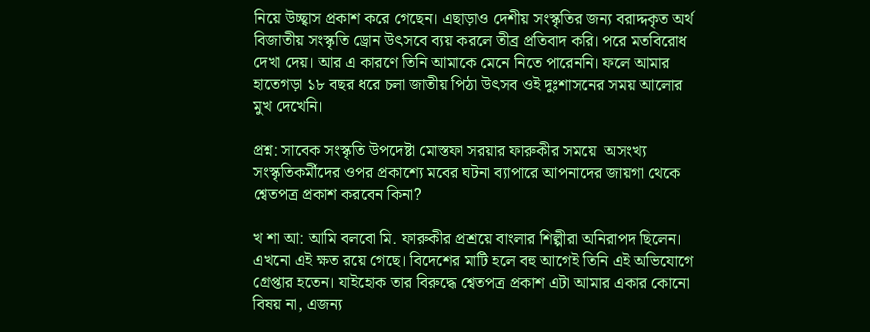নিয়ে উচ্ছ্বাস প্রকাশ করে গেছেন। এছাড়াও দেশীয় সংস্কৃতির জন্য বরাদ্দকৃত অর্থ বিজাতীয় সংস্কৃতি ড্রোন উৎসবে ব্যয় করলে তীব্র প্রতিবাদ করি। পরে মতবিরোধ দেখা দেয়। আর এ কারণে তিনি আমাকে মেনে নিতে পারেননি। ফলে আমার হাতেগড়া ১৮ বছর ধরে চলা জাতীয় পিঠা উৎসব ওই দুঃশাসনের সময় আলোর মুখ দেখেনি।

প্রশ্ন: সাবেক সংস্কৃতি উপদেষ্টা মোস্তফা সরয়ার ফারুকীর সময়ে  অসংখ্য সংস্কৃতিকর্মীদের ওপর প্রকাশ্যে মবের ঘটনা ব্যাপারে আপনাদের জায়গা থেকে শ্বেতপত্র প্রকাশ করবেন কিনা?

খ শা আ: আমি বলবো মি. ফারুকীর প্রশ্রয়ে বাংলার শিল্পীরা অনিরাপদ ছিলেন। এখনো এই ক্ষত রয়ে গেছে। বিদেশের মাটি হলে বহু আগেই তিনি এই অভিযোগে গ্রেপ্তার হতেন। যাইহোক তার বিরুদ্ধে শ্বেতপত্র প্রকাশ এটা আমার একার কোনো বিষয় না, এজন্য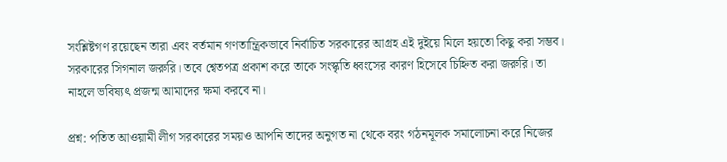সংশ্লিষ্টগণ রয়েছেন তারা এবং বর্তমান গণতান্ত্রিকভাবে নির্বাচিত সরকারের আগ্রহ এই দুইয়ে মিলে হয়তো কিছু করা সম্ভব। সরকারের সিগনাল জরুরি। তবে শ্বেতপত্র প্রকাশ করে তাকে সংস্কৃতি ধ্বংসের কারণ হিসেবে চিহ্নিত করা জরুরি। তা নাহলে ভবিষ্যৎ প্রজন্ম আমাদের ক্ষমা করবে না।

প্রশ্ন: পতিত আওয়ামী লীগ সরকারের সময়ও আপনি তাদের অনুগত না থেকে বরং গঠনমূলক সমালোচনা করে নিজের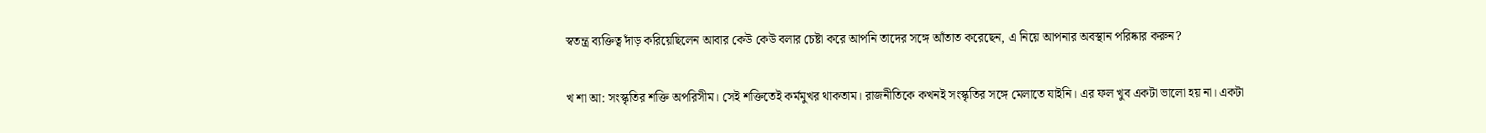স্বতন্ত্র ব্যক্তিত্ব দাঁড় করিয়েছিলেন আবার কেউ কেউ বলার চেষ্টা করে আপনি তাদের সঙ্গে আঁতাত করেছেন, এ নিয়ে আপনার অবস্থান পরিষ্কার করুন?

খ শা আ: সংস্কৃতির শক্তি অপরিসীম। সেই শক্তিতেই কর্মমুখর থাকতাম। রাজনীতিকে কখনই সংস্কৃতির সঙ্গে মেলাতে যাইনি। এর ফল খুব একটা ভালো হয় না। একটা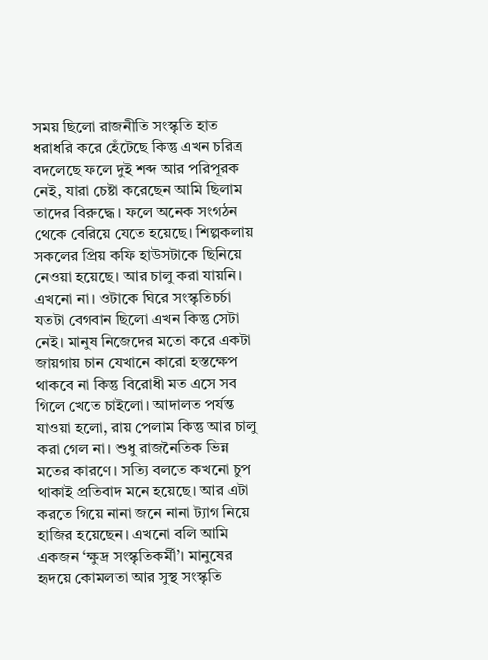সময় ছিলো রাজনীতি সংস্কৃতি হাত ধরাধরি করে হেঁটেছে কিন্তু এখন চরিত্র বদলেছে ফলে দুই শব্দ আর পরিপূরক নেই, যারা চেষ্টা করেছেন আমি ছিলাম তাদের বিরুদ্ধে। ফলে অনেক সংগঠন থেকে বেরিয়ে যেতে হয়েছে। শিল্পকলায় সকলের প্রিয় কফি হাউসটাকে ছিনিয়ে নেওয়া হয়েছে। আর চালু করা যায়নি। এখনো না। ওটাকে ঘিরে সংস্কৃতিচর্চা যতটা বেগবান ছিলো এখন কিন্তু সেটা নেই। মানুষ নিজেদের মতো করে একটা জায়গায় চান যেখানে কারো হস্তক্ষেপ থাকবে না কিন্তু বিরোধী মত এসে সব গিলে খেতে চাইলো। আদালত পর্যন্ত যাওয়া হলো, রায় পেলাম কিন্তু আর চালু করা গেল না। শুধু রাজনৈতিক ভিন্ন মতের কারণে। সত্যি বলতে কখনো চুপ থাকাই প্রতিবাদ মনে হয়েছে। আর এটা করতে গিয়ে নানা জনে নানা ট্যাগ নিয়ে হাজির হয়েছেন। এখনো বলি আমি একজন ‘ক্ষুদ্র সংস্কৃতিকর্মী’। মানুষের হৃদয়ে কোমলতা আর সুস্থ সংস্কৃতি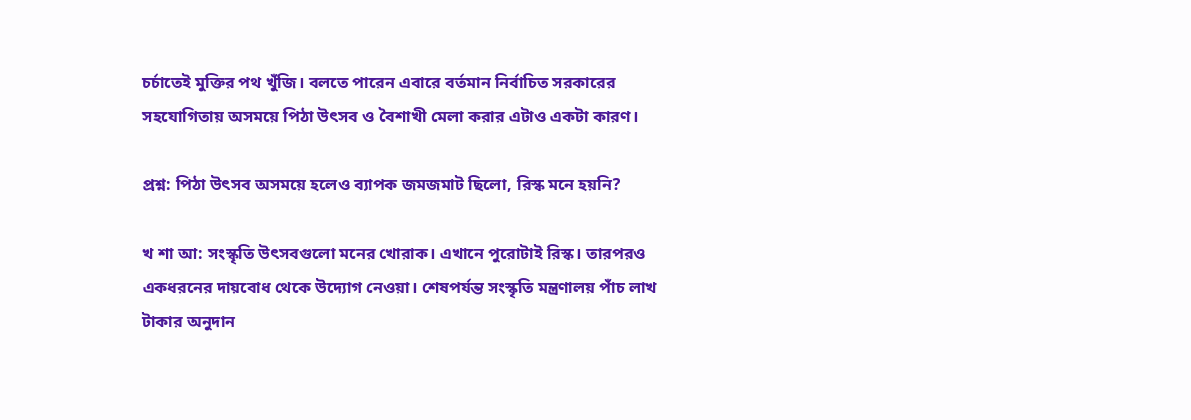চর্চাতেই মুক্তির পথ খুঁজি। বলতে পারেন এবারে বর্তমান নির্বাচিত সরকারের সহযোগিতায় অসময়ে পিঠা উৎসব ও বৈশাখী মেলা করার এটাও একটা কারণ।

প্রশ্ন: পিঠা উৎসব অসময়ে হলেও ব্যাপক জমজমাট ছিলো, রিস্ক মনে হয়নি?

খ শা আ: সংস্কৃতি উৎসবগুলো মনের খোরাক। এখানে পুরোটাই রিস্ক। তারপরও একধরনের দায়বোধ থেকে উদ্যোগ নেওয়া। শেষপর্যন্ত সংস্কৃতি মন্ত্রণালয় পাঁচ লাখ টাকার অনুদান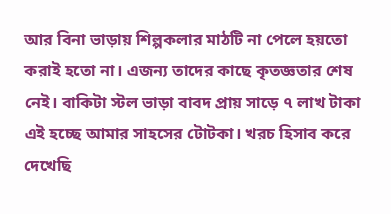আর বিনা ভাড়ায় শিল্পকলার মাঠটি না পেলে হয়তো করাই হতো না। এজন্য তাদের কাছে কৃতজ্ঞতার শেষ নেই। বাকিটা স্টল ভাড়া বাবদ প্রায় সাড়ে ৭ লাখ টাকা এই হচ্ছে আমার সাহসের টোটকা। খরচ হিসাব করে দেখেছি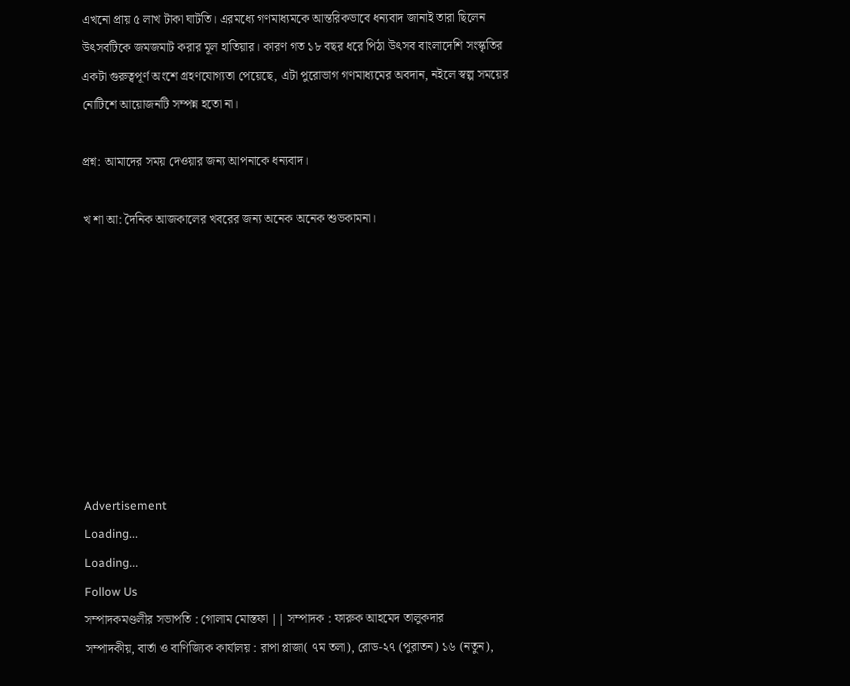এখনো প্রায় ৫ লাখ টাকা ঘাটতি। এরমধ্যে গণমাধ্যমকে আন্তরিকভাবে ধন্যবাদ জানাই তারা ছিলেন উৎসবটিকে জমজমাট করার মূল হাতিয়ার। কারণ গত ১৮ বছর ধরে পিঠা উৎসব বাংলাদেশি সংস্কৃতির একটা গুরুত্বপূর্ণ অংশে গ্রহণযোগ্যতা পেয়েছে, এটা পুরোভাগ গণমাধ্যমের অবদান, নইলে স্বল্প সময়ের নোটিশে আয়োজনটি সম্পন্ন হতো না।

প্রশ্ন: আমাদের সময় দেওয়ার জন্য আপনাকে ধন্যবাদ।

খ শা আ: দৈনিক আজকালের খবরের জন্য অনেক অনেক শুভকামনা।









Advertisement
Loading...
Loading...
Follow Us
সম্পাদকমণ্ডলীর সভাপতি : গোলাম মোস্তফা || সম্পাদক : ফারুক আহমেদ তালুকদার
সম্পাদকীয়, বার্তা ও বাণিজ্যিক কার্যালয় : রাপা প্লাজা( ৭ম তলা), রোড-২৭ (পুরাতন) ১৬ (নতুন),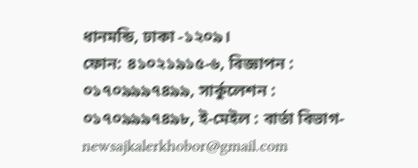ধানমন্ডি, ঢাকা -১২০৯।
ফোন: ৪১০২১৯১৫-৬, বিজ্ঞাপন : ০১৭০৯৯৯৭৪৯৯, সার্কুলেশন : ০১৭০৯৯৯৭৪৯৮, ই-মেইল : বার্তা বিভাগ- newsajkalerkhobor@gmail.com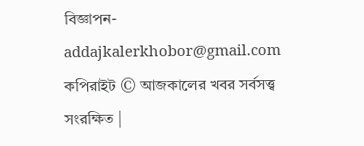বিজ্ঞাপন- addajkalerkhobor@gmail.com
কপিরাইট © আজকালের খবর সর্বসত্ত্ব সংরক্ষিত |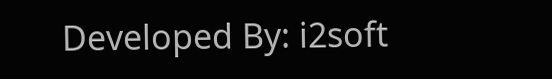Developed By: i2soft